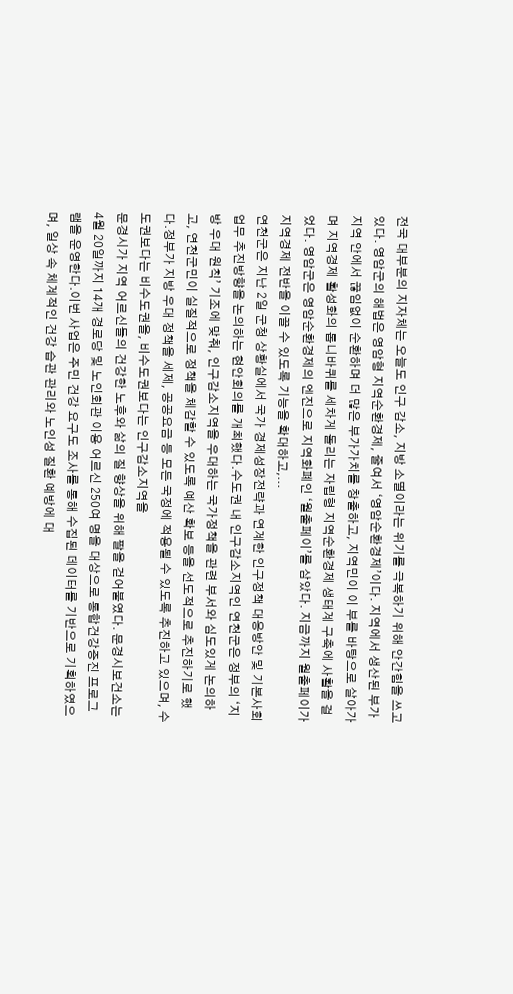전국 대부분의 지자체는 오늘도 인구 감소, 지방 소멸이라는 위기를 극복하기 위해 안간힘을 쓰고 있다. 영암군의 해법은 영암형 지역순환경제, 줄여서 ‘영암순환경제’이다. 지역에서 생산된 부가 지역 안에서 끊임없이 순환하며 더 많은 부가가치를 창출하고, 지역민이 이 부를 바탕으로 살아가며 지역경제 활성화의 톱니바퀴를 세차게 돌리는 자립형 지역순환경제 생태계 구축에 사활을 걸었다. 영암군은 영암순환경제의 엔진으로 지역화폐인 ‘월출페이’를 삼았다. 지금까지 월출페이가 지역경제 전반을 이끌 수 있도록 기능을 확대하고,...
연천군은 지난 2일 군청 상황실에서 국가 경제성장전략과 연계한 인구정책 대응방안 및 기본사회 업무 추진방향을 논의하는 현안회의를 개최했다.수도권 내 인구감소지역인 연천군은 정부의 ‘지방 우대 원칙’ 기조에 맞춰, 인구감소지역을 우대하는 국가정책을 관련 부서와 심도있게 논의하고, 연천군민이 실질적으로 정책을 체감할 수 있도록 예산 확보 등을 선도적으로 추진하기로 했다.정부가 지방 우대 정책을 세제, 공공요금 등 모든 국정에 적용될 수 있도록 추진하고 있으며, 수도권보다는 비수도권을, 비수도권보다는 인구감소지역을
문경시가 지역 어르신들의 건강한 노후와 삶의 질 향상을 위해 팔을 걷어붙였다. 문경시보건소는 4월 20일까지 14개 경로당 및 노인회관 이용 어르신 250여 명을 대상으로 통합건강증진 프로그램을 운영한다.이번 사업은 주민 건강 요구도 조사를 통해 수집된 데이터를 기반으로 기획하였으며, 일상 속 체계적인 건강 습관 관리와 노인성 질환 예방에 대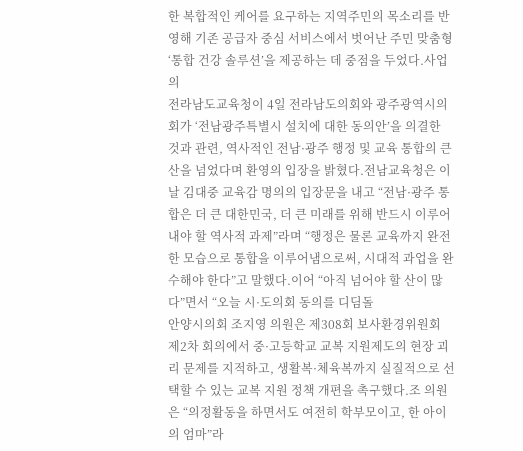한 복합적인 케어를 요구하는 지역주민의 목소리를 반영해 기존 공급자 중심 서비스에서 벗어난 주민 맞춤형‘통합 건강 솔루션’을 제공하는 데 중점을 두었다.사업의
전라남도교육청이 4일 전라남도의회와 광주광역시의회가 ‘전남광주특별시 설치에 대한 동의안’을 의결한 것과 관련, 역사적인 전남·광주 행정 및 교육 통합의 큰 산을 넘었다며 환영의 입장을 밝혔다.전남교육청은 이날 김대중 교육감 명의의 입장문을 내고 “전남·광주 통합은 더 큰 대한민국, 더 큰 미래를 위해 반드시 이루어내야 할 역사적 과제”라며 “행정은 물론 교육까지 완전한 모습으로 통합을 이루어냄으로써, 시대적 과업을 완수해야 한다”고 말했다.이어 “아직 넘어야 할 산이 많다”면서 “오늘 시·도의회 동의를 디딤돌
안양시의회 조지영 의원은 제308회 보사환경위원회 제2차 회의에서 중·고등학교 교복 지원제도의 현장 괴리 문제를 지적하고, 생활복·체육복까지 실질적으로 선택할 수 있는 교복 지원 정책 개편을 촉구했다.조 의원은 “의정활동을 하면서도 여전히 학부모이고, 한 아이의 엄마”라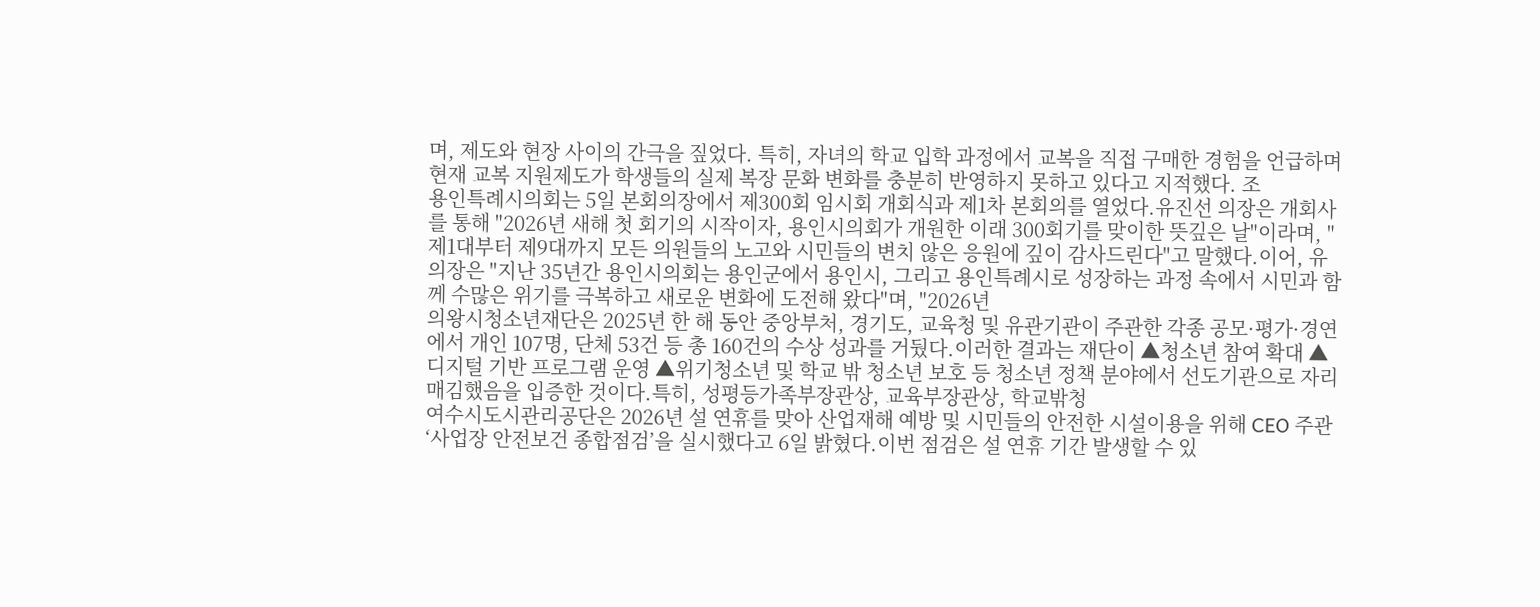며, 제도와 현장 사이의 간극을 짚었다. 특히, 자녀의 학교 입학 과정에서 교복을 직접 구매한 경험을 언급하며 현재 교복 지원제도가 학생들의 실제 복장 문화 변화를 충분히 반영하지 못하고 있다고 지적했다. 조
용인특례시의회는 5일 본회의장에서 제300회 임시회 개회식과 제1차 본회의를 열었다.유진선 의장은 개회사를 통해 "2026년 새해 첫 회기의 시작이자, 용인시의회가 개원한 이래 300회기를 맞이한 뜻깊은 날"이라며, "제1대부터 제9대까지 모든 의원들의 노고와 시민들의 변치 않은 응원에 깊이 감사드린다"고 말했다.이어, 유 의장은 "지난 35년간 용인시의회는 용인군에서 용인시, 그리고 용인특례시로 성장하는 과정 속에서 시민과 함께 수많은 위기를 극복하고 새로운 변화에 도전해 왔다"며, "2026년
의왕시청소년재단은 2025년 한 해 동안 중앙부처, 경기도, 교육청 및 유관기관이 주관한 각종 공모·평가·경연에서 개인 107명, 단체 53건 등 총 160건의 수상 성과를 거뒀다.이러한 결과는 재단이 ▲청소년 참여 확대 ▲디지털 기반 프로그램 운영 ▲위기청소년 및 학교 밖 청소년 보호 등 청소년 정책 분야에서 선도기관으로 자리매김했음을 입증한 것이다.특히, 성평등가족부장관상, 교육부장관상, 학교밖청
여수시도시관리공단은 2026년 설 연휴를 맞아 산업재해 예방 및 시민들의 안전한 시설이용을 위해 CEO 주관 ‘사업장 안전보건 종합점검’을 실시했다고 6일 밝혔다.이번 점검은 설 연휴 기간 발생할 수 있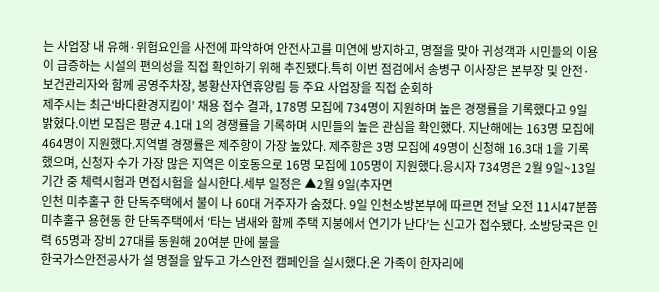는 사업장 내 유해·위험요인을 사전에 파악하여 안전사고를 미연에 방지하고, 명절을 맞아 귀성객과 시민들의 이용이 급증하는 시설의 편의성을 직접 확인하기 위해 추진됐다.특히 이번 점검에서 송병구 이사장은 본부장 및 안전·보건관리자와 함께 공영주차장, 봉황산자연휴양림 등 주요 사업장을 직접 순회하
제주시는 최근‘바다환경지킴이’ 채용 접수 결과, 178명 모집에 734명이 지원하며 높은 경쟁률을 기록했다고 9일 밝혔다.이번 모집은 평균 4.1대 1의 경쟁률을 기록하며 시민들의 높은 관심을 확인했다. 지난해에는 163명 모집에 464명이 지원했다.지역별 경쟁률은 제주항이 가장 높았다. 제주항은 3명 모집에 49명이 신청해 16.3대 1을 기록했으며, 신청자 수가 가장 많은 지역은 이호동으로 16명 모집에 105명이 지원했다.응시자 734명은 2월 9일~13일 기간 중 체력시험과 면접시험을 실시한다.세부 일정은 ▲2월 9일(추자면
인천 미추홀구 한 단독주택에서 불이 나 60대 거주자가 숨졌다. 9일 인천소방본부에 따르면 전날 오전 11시47분쯤 미추홀구 용현동 한 단독주택에서 ‘타는 냄새와 함께 주택 지붕에서 연기가 난다’는 신고가 접수됐다. 소방당국은 인력 65명과 장비 27대를 동원해 20여분 만에 불을
한국가스안전공사가 설 명절을 앞두고 가스안전 캠페인을 실시했다.온 가족이 한자리에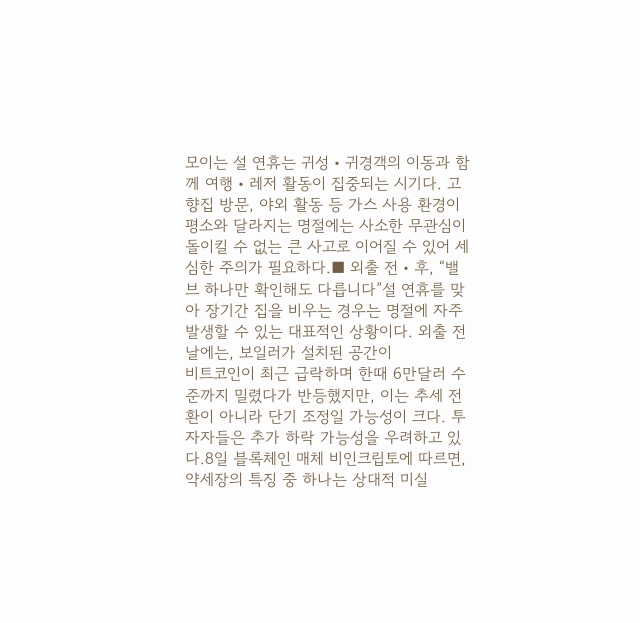모이는 설 연휴는 귀성‧귀경객의 이동과 함께 여행‧레저 활동이 집중되는 시기다. 고향집 방문, 야외 활동 등 가스 사용 환경이 평소와 달라지는 명절에는 사소한 무관심이 돌이킬 수 없는 큰 사고로 이어질 수 있어 세심한 주의가 필요하다.■ 외출 전‧후, “밸브 하나만 확인해도 다릅니다”설 연휴를 맞아 장기간 집을 비우는 경우는 명절에 자주 발생할 수 있는 대표적인 상황이다. 외출 전날에는, 보일러가 설치된 공간이
비트코인이 최근 급락하며 한때 6만달러 수준까지 밀렸다가 반등했지만, 이는 추세 전환이 아니라 단기 조정일 가능성이 크다. 투자자들은 추가 하락 가능성을 우려하고 있다.8일 블록체인 매체 비인크립토에 따르면, 약세장의 특징 중 하나는 상대적 미실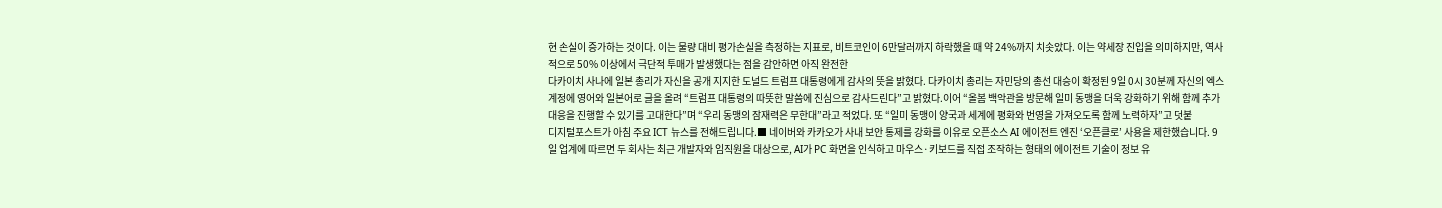현 손실이 증가하는 것이다. 이는 물량 대비 평가손실을 측정하는 지표로, 비트코인이 6만달러까지 하락했을 때 약 24%까지 치솟았다. 이는 약세장 진입을 의미하지만, 역사적으로 50% 이상에서 극단적 투매가 발생했다는 점을 감안하면 아직 완전한
다카이치 사나에 일본 총리가 자신을 공개 지지한 도널드 트럼프 대통령에게 감사의 뜻을 밝혔다. 다카이치 총리는 자민당의 총선 대승이 확정된 9일 0시 30분께 자신의 엑스 계정에 영어와 일본어로 글을 올려 “트럼프 대통령의 따뜻한 말씀에 진심으로 감사드린다”고 밝혔다.이어 “올봄 백악관을 방문해 일미 동맹을 더욱 강화하기 위해 함께 추가 대응을 진행할 수 있기를 고대한다”며 “우리 동맹의 잠재력은 무한대”라고 적었다. 또 “일미 동맹이 양국과 세계에 평화와 번영을 가져오도록 함께 노력하자”고 덧붙
디지털포스트가 아침 주요 ICT 뉴스를 전해드립니다.■ 네이버와 카카오가 사내 보안 통제를 강화를 이유로 오픈소스 AI 에이전트 엔진 ‘오픈클로’ 사용을 제한했습니다. 9일 업계에 따르면 두 회사는 최근 개발자와 임직원을 대상으로, AI가 PC 화면을 인식하고 마우스·키보드를 직접 조작하는 형태의 에이전트 기술이 정보 유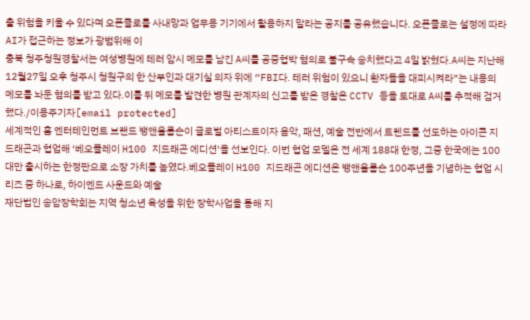출 위험을 키울 수 있다며 오픈클로를 사내망과 업무용 기기에서 활용하지 말라는 공지를 공유했습니다. 오픈클로는 설정에 따라 AI가 접근하는 정보가 광범위해 이
충북 청주청원경찰서는 여성병원에 테러 암시 메모를 남긴 A씨를 공중협박 혐의로 불구속 송치했다고 4일 밝혔다.A씨는 지난해 12월27일 오후 청주시 청원구의 한 산부인과 대기실 의자 위에 “FBI다. 테러 위험이 있으니 환자들을 대피시켜라”는 내용의 메모를 놔둔 혐의를 받고 있다.이틀 뒤 메모를 발견한 병원 관계자의 신고를 받은 경찰은 CCTV 등을 토대로 A씨를 추적해 검거했다./이용주기자[email protected]
세계적인 홈 엔터테인먼트 브랜드 뱅앤올룹슨이 글로벌 아티스트이자 음악, 패션, 예술 전반에서 트렌드를 선도하는 아이콘 지드래곤과 협업해 ‘베오플레이 H100 지드래곤 에디션’을 선보인다. 이번 협업 모델은 전 세계 188대 한정, 그중 한국에는 100대만 출시하는 한정판으로 소장 가치를 높였다.베오플레이 H100 지드래곤 에디션은 뱅앤올룹슨 100주년을 기념하는 협업 시리즈 중 하나로, 하이엔드 사운드와 예술
재단법인 송암장학회는 지역 청소년 육성을 위한 장학사업을 통해 지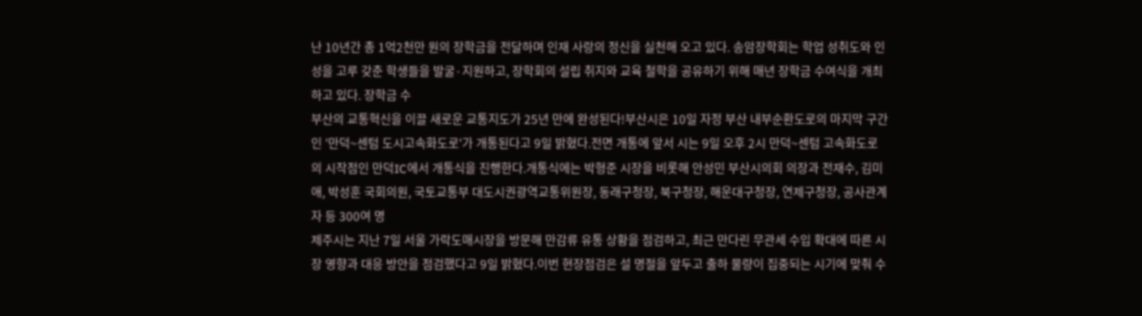난 10년간 총 1억2천만 원의 장학금을 전달하며 인재 사랑의 정신을 실천해 오고 있다. 송암장학회는 학업 성취도와 인성을 고루 갖춘 학생들을 발굴·지원하고, 장학회의 설립 취지와 교육 철학을 공유하기 위해 매년 장학금 수여식을 개최하고 있다. 장학금 수
부산의 교통혁신을 이끌 새로운 교통지도가 25년 만에 완성된다!부산시은 10일 자정 부산 내부순환도로의 마지막 구간인 '만덕~센텀 도시고속화도로'가 개통된다고 9일 밝혔다.전면 개통에 앞서 시는 9일 오후 2시 만덕~센텀 고속화도로의 시작점인 만덕IC에서 개통식을 진행한다.개통식에는 박형준 시장을 비롯해 안성민 부산시의회 의장과 전재수, 김미애, 박성훈 국회의원, 국토교통부 대도시권광역교통위원장, 동래구청장, 북구청장, 해운대구청장, 연제구청장, 공사관계자 등 300여 명
제주시는 지난 7일 서울 가락도매시장을 방문해 만감류 유통 상황을 점검하고, 최근 만다린 무관세 수입 확대에 따른 시장 영향과 대응 방안을 점검했다고 9일 밝혔다.이번 현장점검은 설 명절을 앞두고 출하 물량이 집중되는 시기에 맞춰 수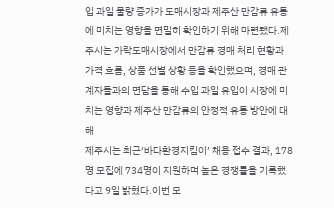입 과일 물량 증가가 도매시장과 제주산 만감류 유통에 미치는 영향을 면밀히 확인하기 위해 마련됐다.제주시는 가락도매시장에서 만감류 경매 처리 현황과 가격 흐름, 상품 선별 상황 등을 확인했으며, 경매 관계자들과의 면담을 통해 수입 과일 유입이 시장에 미치는 영향과 제주산 만감류의 안정적 유통 방안에 대해
제주시는 최근‘바다환경지킴이’ 채용 접수 결과, 178명 모집에 734명이 지원하며 높은 경쟁률을 기록했다고 9일 밝혔다.이번 모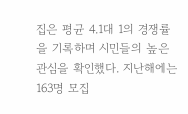집은 평균 4.1대 1의 경쟁률을 기록하며 시민들의 높은 관심을 확인했다. 지난해에는 163명 모집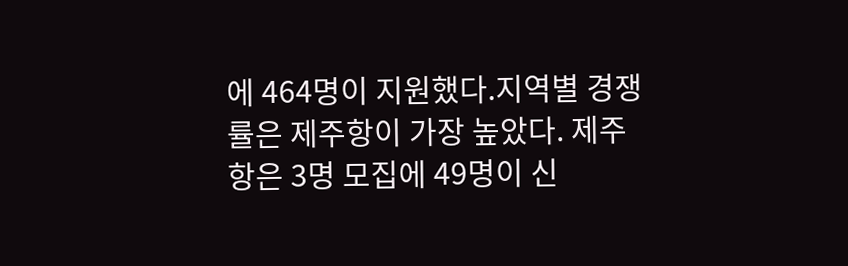에 464명이 지원했다.지역별 경쟁률은 제주항이 가장 높았다. 제주항은 3명 모집에 49명이 신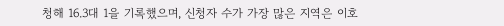청해 16.3대 1을 기록했으며, 신청자 수가 가장 많은 지역은 이호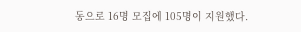동으로 16명 모집에 105명이 지원했다.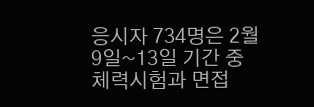응시자 734명은 2월 9일~13일 기간 중 체력시험과 면접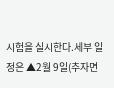시험을 실시한다.세부 일정은 ▲2월 9일(추자면